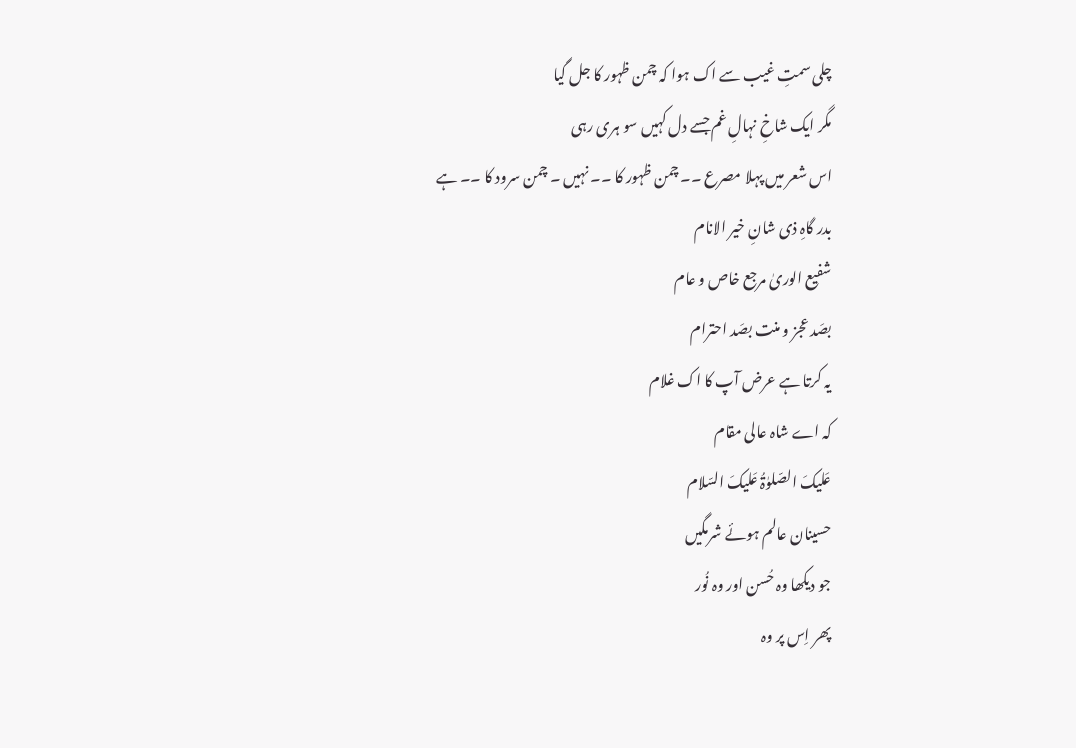چلی سمتِ غیب سے اک ہوا کہ چمن ظہور کا جل گیا
مگر ایک شاخِ نہالِ غم جسے دل کہیں سو ہری رہی
اس شعر میں پہلا مصرع ۔۔ چمن ظہور کا ۔۔ نہیں ۔ چمن سرود کا ۔۔ ہے
بدر گاہِ ذی شانِ خیر الانام
شفیع الوریٰ مرجع خاص و عام
بصَد عجز و منت بصَد احترام
یہ کرتا ہے عرض آپ کا اک غلام
کہ اے شاہ عالی مقام
عَلیکَ الصّلوٰۃُ عَلیکَ السّلام
حسینان عالم ہوئے شرمگیں
جو دیکھا وہ حُسن اور وہ نُور
پھر اِس پر وہ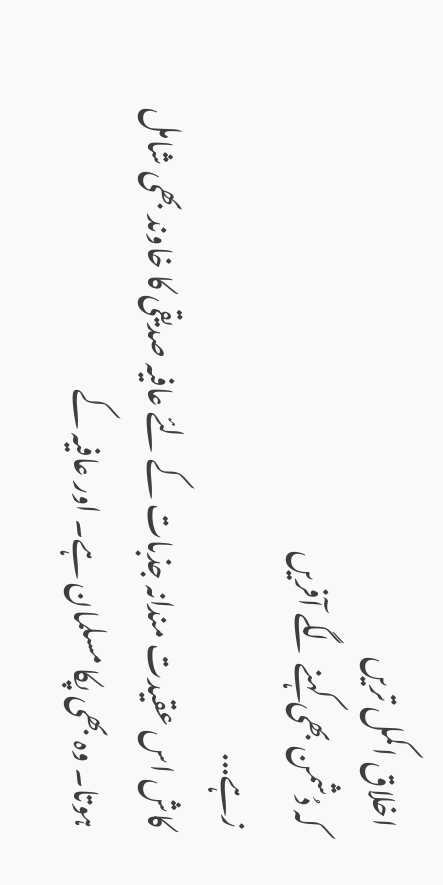اخلاق اکمل تریں
کہ دُشمن بھی کہنے لگے آفریں
زہے...
کاش اس عقیدت مندانہ جذبات کے لئے عافیہ صدیقی کا خاوند بھی شامل ہوتا۔ وہ بھی پکا مسلمان ہے۔ اور عافیہ کے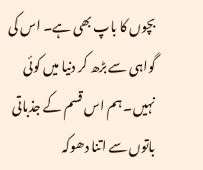بچوں کا باپ بھی ہے۔ اس کی گواہی سے بڑھ کر دنیا میں کوئی نہیں۔ ہم اس قسم کے جذباتی باتوں سے اتنا دھوکہ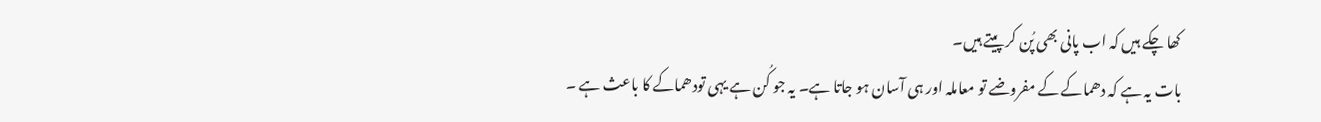کھا چکے ہیں کہ اب پانی بھی پُن کر پیتے ہیں۔
بات یہ ہے کہ دھماکے کے مفروضے تو معاملہ اور ہی آسان ہو جاتا ہے۔ یہ جو کُن ہے یہی تودھماکے کا باعث ہے ۔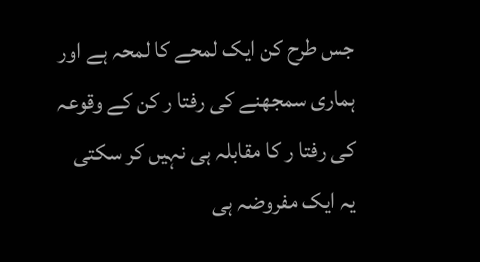جس طرح کن ایک لمحے کا لمحہ ہے اور ہماری سمجھنے کی رفتا ر کن کے وقوعہ کی رفتا ر کا مقابلہ ہی نہیں کر سکتی
یہ ایک مفروضہ ہی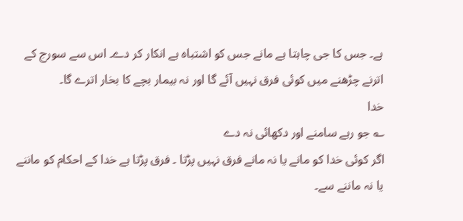ہے۔ جس کا جی چاہتا ہے مانے جس کو اشتباہ ہے انکار کر دے۔ اس سے سورج کے اترنے چڑھنے میں کوئی فرق نہیں آئے گا اور نہ بیمار بچے کا بخار اترے گا۔
خدا
؎ جو رہے سامنے اور دکھائی نہ دے
اگر کوئی خدا کو مانے یا نہ مانے فرق نہیں پڑتا ۔ فرق پڑتا ہے خدا کے احکام کو ماننے یا نہ ماننے سے۔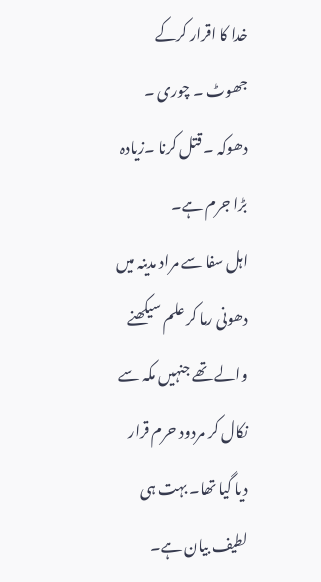خدا کا اقرار کرکے جھوٹ ۔ چوری ۔ دھوکہ ۔ قتل کرنا ۔زیادہ بڑا جرم ہے۔
اہل سفا سے مراد مدینہ میں دھونی رما کر علم سیکھنے والے تھے جنہیں مکہ سے نکال کر مردود حرم قرار دیا گیا تھا۔ بہت ہی لطیف بیان ہے۔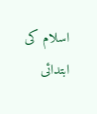اسلام کی ابتدائی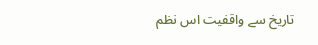تاریخ سے واقفیت اس نظم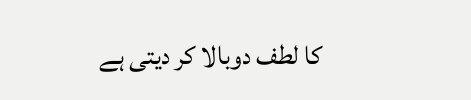کا لطف دوبالا کر دیتی ہے